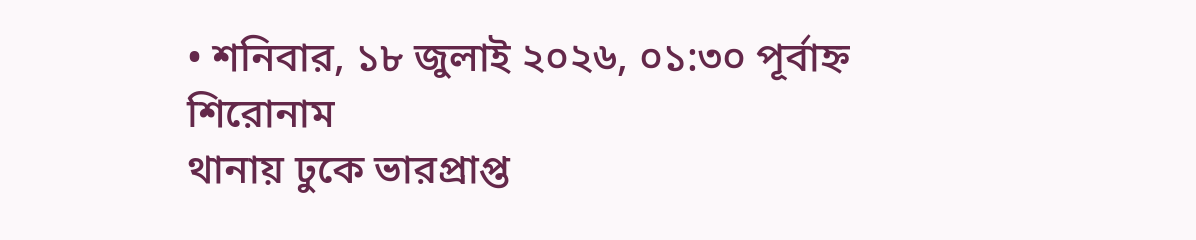• শনিবার, ১৮ জুলাই ২০২৬, ০১:৩০ পূর্বাহ্ন
শিরোনাম
থানায় ঢুকে ভারপ্রাপ্ত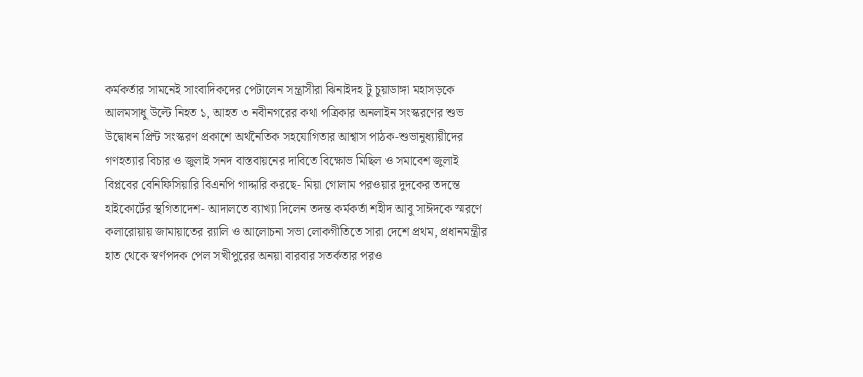কর্মকর্তার সামনেই সাংবাদিকদের পেটালেন সন্ত্রাসীরা ঝিনাইদহ টু চুয়াডাঙ্গা মহাসড়কে আলমসাধু উল্টে নিহত ১, আহত ৩ নবীনগরের কথা পত্রিকার অনলাইন সংস্করণের শুভ উদ্বোধন প্রিন্ট সংস্করণ প্রকাশে অর্থনৈতিক সহযোগিতার আশ্বাস পাঠক-শুভানুধ্যায়ীদের গণহত্যার বিচার ও জুলাই সনদ বাস্তবায়নের দাবিতে বিক্ষোভ মিছিল ও সমাবেশ জুলাই বিপ্লবের বেনিফিসিয়ারি বিএনপি গাদ্দারি করছে- মিয়া গোলাম পরওয়ার দুদকের তদন্তে হাইকোর্টের স্থগিতাদেশ- আদালতে ব্যাখ্যা দিলেন তদন্ত কর্মকর্তা শহীদ আবু সাঈদকে স্মরণে কলারোয়ায় জামায়াতের র‍্যালি ও আলোচনা সভা লোকগীতিতে সারা দেশে প্রথম, প্রধানমন্ত্রীর হাত থেকে স্বর্ণপদক পেল সখীপুরের অনয়া বারবার সতর্কতার পরও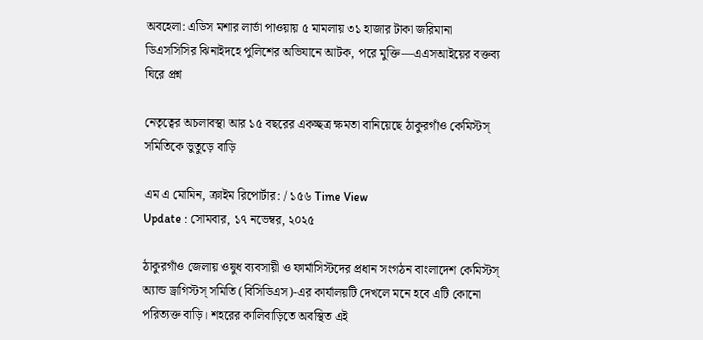অবহেলা: এডিস মশার লার্ভা পাওয়ায় ৫ মামলায় ৩১ হাজার টাকা জরিমানা ডিএসসিসির ঝিনাইদহে পুলিশের অভিযানে আটক, পরে মুক্তি—এএসআইয়ের বক্তব্য ঘিরে প্রশ্ন

নেতৃত্বের অচলাবস্থা আর ১৫ বছরের একচ্ছত্র ক্ষমতা বানিয়েছে ঠাকুরগাঁও কেমিস্টস্ সমিতিকে ভুতুড়ে বাড়ি

এম এ মোমিন, ক্রাইম রিপোর্টার: / ১৫৬ Time View
Update : সোমবার, ১৭ নভেম্বর, ২০২৫

ঠাকুরগাঁও জেলায় ওষুধ ব্যবসায়ী ও ফার্মাসিস্টদের প্রধান সংগঠন বাংলাদেশ কেমিস্টস্ অ্যান্ড ড্রাগিস্টস্ সমিতি (বিসিডিএস)-এর কার্যালয়টি দেখলে মনে হবে এটি কোনো পরিত্যক্ত বাড়ি। শহরের কালিবাড়িতে অবস্থিত এই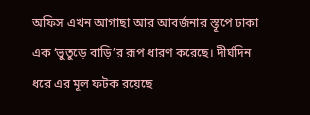অফিস এখন আগাছা আর আবর্জনার স্তূপে ঢাকা এক ‘ভুতুড়ে বাড়ি’র রূপ ধারণ করেছে। দীর্ঘদিন ধরে এর মূল ফটক রয়েছে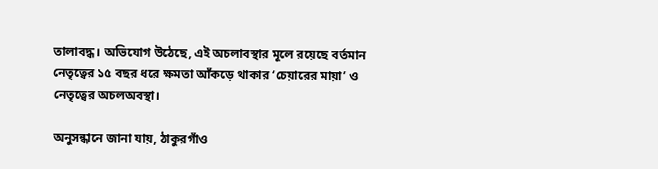তালাবদ্ধ। অভিযোগ উঠেছে, এই অচলাবস্থার মূলে রয়েছে বর্তমান নেতৃত্বের ১৫ বছর ধরে ক্ষমতা আঁকড়ে থাকার ‘চেয়ারের মায়া’ ও নেতৃত্বের অচলঅবস্থা।

অনুসন্ধানে জানা যায়, ঠাকুরগাঁও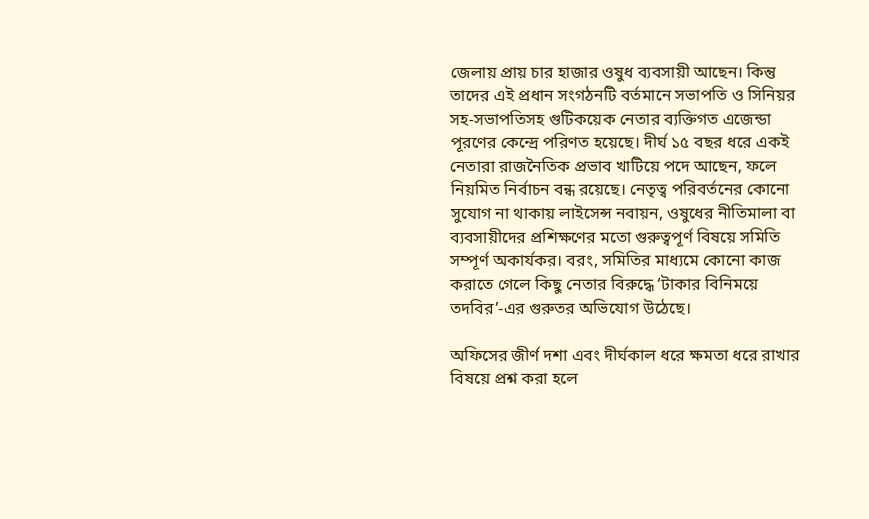জেলায় প্রায় চার হাজার ওষুধ ব্যবসায়ী আছেন। কিন্তু তাদের এই প্রধান সংগঠনটি বর্তমানে সভাপতি ও সিনিয়র সহ-সভাপতিসহ গুটিকয়েক নেতার ব্যক্তিগত এজেন্ডা পূরণের কেন্দ্রে পরিণত হয়েছে। দীর্ঘ ১৫ বছর ধরে একই নেতারা রাজনৈতিক প্রভাব খাটিয়ে পদে আছেন, ফলে নিয়মিত নির্বাচন বন্ধ রয়েছে। নেতৃত্ব পরিবর্তনের কোনো সুযোগ না থাকায় লাইসেন্স নবায়ন, ওষুধের নীতিমালা বা ব্যবসায়ীদের প্রশিক্ষণের মতো গুরুত্বপূর্ণ বিষয়ে সমিতি সম্পূর্ণ অকার্যকর। বরং, সমিতির মাধ্যমে কোনো কাজ করাতে গেলে কিছু নেতার বিরুদ্ধে ‘টাকার বিনিময়ে তদবির’-এর গুরুতর অভিযোগ উঠেছে।

অফিসের জীর্ণ দশা এবং দীর্ঘকাল ধরে ক্ষমতা ধরে রাখার বিষয়ে প্রশ্ন করা হলে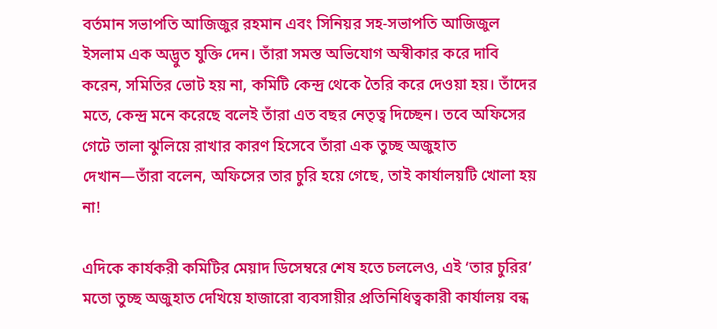বর্তমান সভাপতি আজিজুর রহমান এবং সিনিয়র সহ-সভাপতি আজিজুল ইসলাম এক অদ্ভুত যুক্তি দেন। তাঁরা সমস্ত অভিযোগ অস্বীকার করে দাবি করেন, সমিতির ভোট হয় না, কমিটি কেন্দ্র থেকে তৈরি করে দেওয়া হয়। তাঁদের মতে, কেন্দ্র মনে করেছে বলেই তাঁরা এত বছর নেতৃত্ব দিচ্ছেন। তবে অফিসের গেটে তালা ঝুলিয়ে রাখার কারণ হিসেবে তাঁরা এক তুচ্ছ অজুহাত দেখান—তাঁরা বলেন, অফিসের তার চুরি হয়ে গেছে, তাই কার্যালয়টি খোলা হয় না!

এদিকে কার্যকরী কমিটির মেয়াদ ডিসেম্বরে শেষ হতে চললেও, এই ‘তার চুরির’ মতো তুচ্ছ অজুহাত দেখিয়ে হাজারো ব্যবসায়ীর প্রতিনিধিত্বকারী কার্যালয় বন্ধ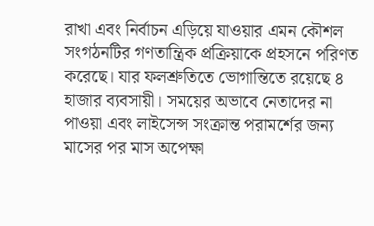রাখা এবং নির্বাচন এড়িয়ে যাওয়ার এমন কৌশল সংগঠনটির গণতান্ত্রিক প্রক্রিয়াকে প্রহসনে পরিণত করেছে। যার ফলশ্রুতিতে ভোগান্তিতে রয়েছে ৪ হাজার ব্যবসায়ী। সময়ের অভাবে নেতাদের না পাওয়া এবং লাইসেন্স সংক্রান্ত পরামর্শের জন্য মাসের পর মাস অপেক্ষা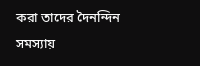করা তাদের দৈনন্দিন সমস্যায়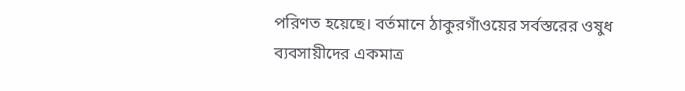পরিণত হয়েছে। বর্তমানে ঠাকুরগাঁওয়ের সর্বস্তরের ওষুধ ব্যবসায়ীদের একমাত্র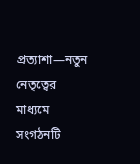প্রত্যাশা—নতুন নেতৃত্বের মাধ্যমে সংগঠনটি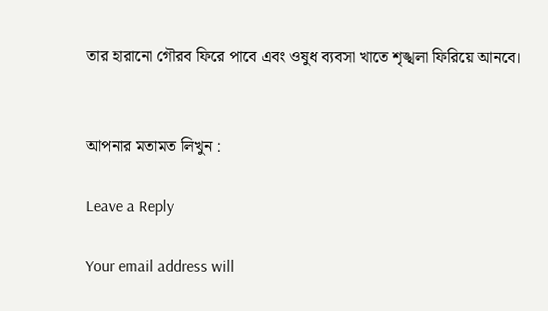তার হারানো গৌরব ফিরে পাবে এবং ওষুধ ব্যবসা খাতে শৃঙ্খলা ফিরিয়ে আনবে।


আপনার মতামত লিখুন :

Leave a Reply

Your email address will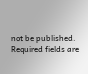not be published. Required fields are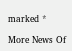marked *

More News Of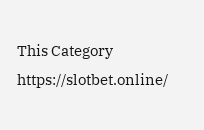This Category
https://slotbet.online/